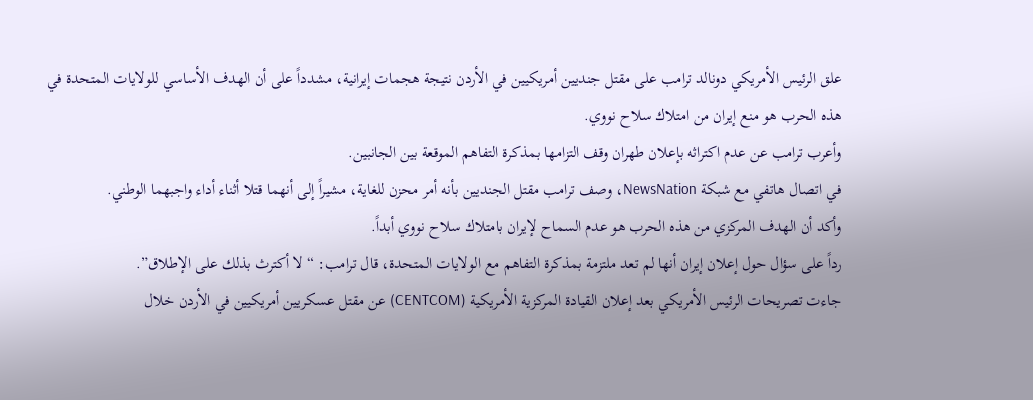علق الرئيس الأمريكي دونالد ترامب على مقتل جنديين أمريكيين في الأردن نتيجة هجمات إيرانية، مشدداً على أن الهدف الأساسي للولايات المتحدة في هذه الحرب هو منع إيران من امتلاك سلاح نووي.
وأعرب ترامب عن عدم اكتراثه بإعلان طهران وقف التزامها بمذكرة التفاهم الموقعة بين الجانبين.
في اتصال هاتفي مع شبكة NewsNation، وصف ترامب مقتل الجنديين بأنه أمر محزن للغاية، مشيراً إلى أنهما قتلا أثناء أداء واجبهما الوطني.
وأكد أن الهدف المركزي من هذه الحرب هو عدم السماح لإيران بامتلاك سلاح نووي أبداً.
رداً على سؤال حول إعلان إيران أنها لم تعد ملتزمة بمذكرة التفاهم مع الولايات المتحدة، قال ترامب: “لا أكترث بذلك على الإطلاق”.
جاءت تصريحات الرئيس الأمريكي بعد إعلان القيادة المركزية الأمريكية (CENTCOM) عن مقتل عسكريين أمريكيين في الأردن خلال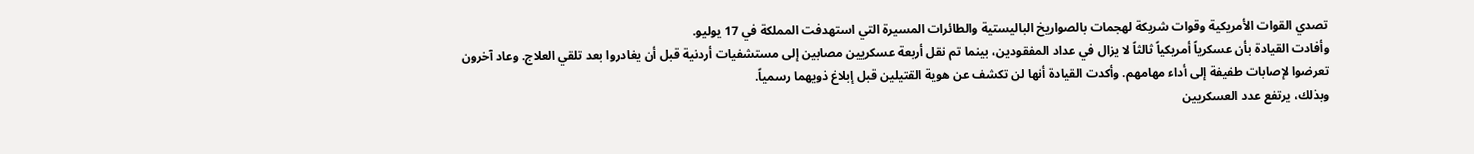تصدي القوات الأمريكية وقوات شريكة لهجمات بالصواريخ الباليستية والطائرات المسيرة التي استهدفت المملكة في 17 يوليو.
وأفادت القيادة بأن عسكرياً أمريكياً ثالثاً لا يزال في عداد المفقودين، بينما تم نقل أربعة عسكريين مصابين إلى مستشفيات أردنية قبل أن يغادروا بعد تلقي العلاج. وعاد آخرون تعرضوا لإصابات طفيفة إلى أداء مهامهم. وأكدت القيادة أنها لن تكشف عن هوية القتيلين قبل إبلاغ ذويهما رسمياً.
وبذلك، يرتفع عدد العسكريين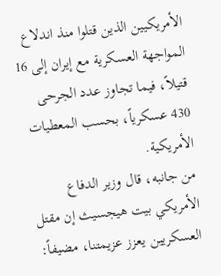الأمريكيين الذين قتلوا منذ اندلاع المواجهة العسكرية مع إيران إلى 16 قتيلاً، فيما تجاوز عدد الجرحى 430 عسكرياً، بحسب المعطيات الأمريكية.
من جانبه، قال وزير الدفاع الأمريكي بيت هيجسيث إن مقتل العسكريين يعزز عزيمتنا، مضيفاً: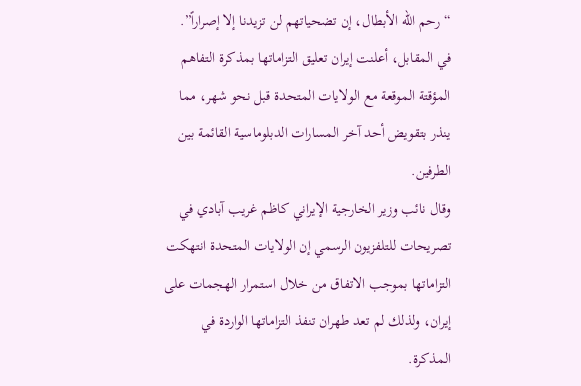“رحم الله الأبطال، إن تضحياتهم لن تزيدنا إلا إصراراً”.
في المقابل، أعلنت إيران تعليق التزاماتها بمذكرة التفاهم المؤقتة الموقعة مع الولايات المتحدة قبل نحو شهر، مما ينذر بتقويض أحد آخر المسارات الدبلوماسية القائمة بين الطرفين.
وقال نائب وزير الخارجية الإيراني كاظم غريب آبادي في تصريحات للتلفزيون الرسمي إن الولايات المتحدة انتهكت التزاماتها بموجب الاتفاق من خلال استمرار الهجمات على إيران، ولذلك لم تعد طهران تنفذ التزاماتها الواردة في المذكرة.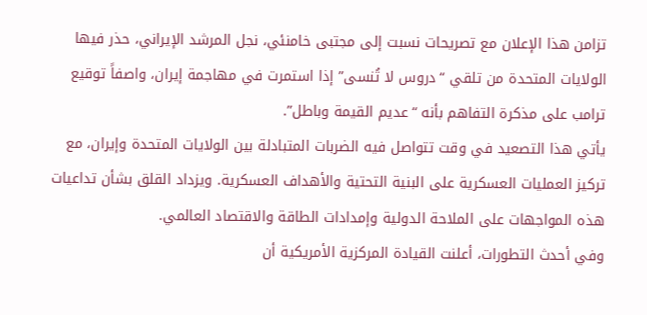تزامن هذا الإعلان مع تصريحات نسبت إلى مجتبى خامنئي، نجل المرشد الإيراني، حذر فيها الولايات المتحدة من تلقي “دروس لا تُنسى” إذا استمرت في مهاجمة إيران، واصفاً توقيع ترامب على مذكرة التفاهم بأنه “عديم القيمة وباطل”.
يأتي هذا التصعيد في وقت تتواصل فيه الضربات المتبادلة بين الولايات المتحدة وإيران، مع تركيز العمليات العسكرية على البنية التحتية والأهداف العسكرية. ويزداد القلق بشأن تداعيات هذه المواجهات على الملاحة الدولية وإمدادات الطاقة والاقتصاد العالمي.
وفي أحدث التطورات، أعلنت القيادة المركزية الأمريكية أن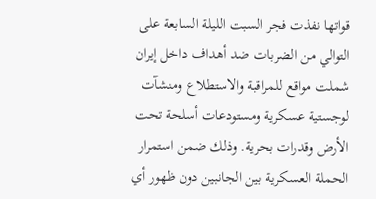قواتها نفذت فجر السبت الليلة السابعة على التوالي من الضربات ضد أهداف داخل إيران شملت مواقع للمراقبة والاستطلاع ومنشآت لوجستية عسكرية ومستودعات أسلحة تحت الأرض وقدرات بحرية. وذلك ضمن استمرار الحملة العسكرية بين الجانبين دون ظهور أي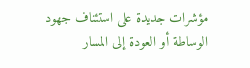مؤشرات جديدة على استئناف جهود الوساطة أو العودة إلى المسار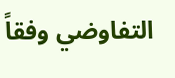التفاوضي وفقاً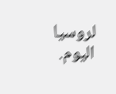لروسيا اليوم.